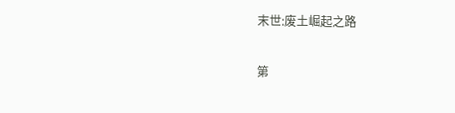末世:废土崛起之路

第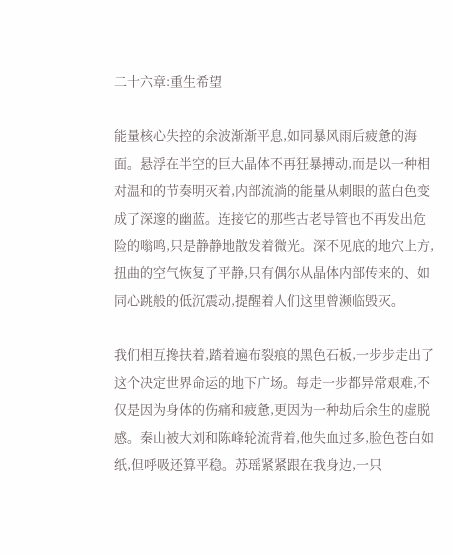二十六章:重生希望

能量核心失控的余波渐渐平息,如同暴风雨后疲惫的海面。悬浮在半空的巨大晶体不再狂暴搏动,而是以一种相对温和的节奏明灭着,内部流淌的能量从刺眼的蓝白色变成了深邃的幽蓝。连接它的那些古老导管也不再发出危险的嗡鸣,只是静静地散发着微光。深不见底的地穴上方,扭曲的空气恢复了平静,只有偶尔从晶体内部传来的、如同心跳般的低沉震动,提醒着人们这里曾濒临毁灭。

我们相互搀扶着,踏着遍布裂痕的黑色石板,一步步走出了这个决定世界命运的地下广场。每走一步都异常艰难,不仅是因为身体的伤痛和疲惫,更因为一种劫后余生的虚脱感。秦山被大刘和陈峰轮流背着,他失血过多,脸色苍白如纸,但呼吸还算平稳。苏瑶紧紧跟在我身边,一只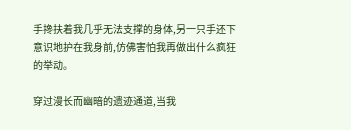手搀扶着我几乎无法支撑的身体,另一只手还下意识地护在我身前,仿佛害怕我再做出什么疯狂的举动。

穿过漫长而幽暗的遗迹通道,当我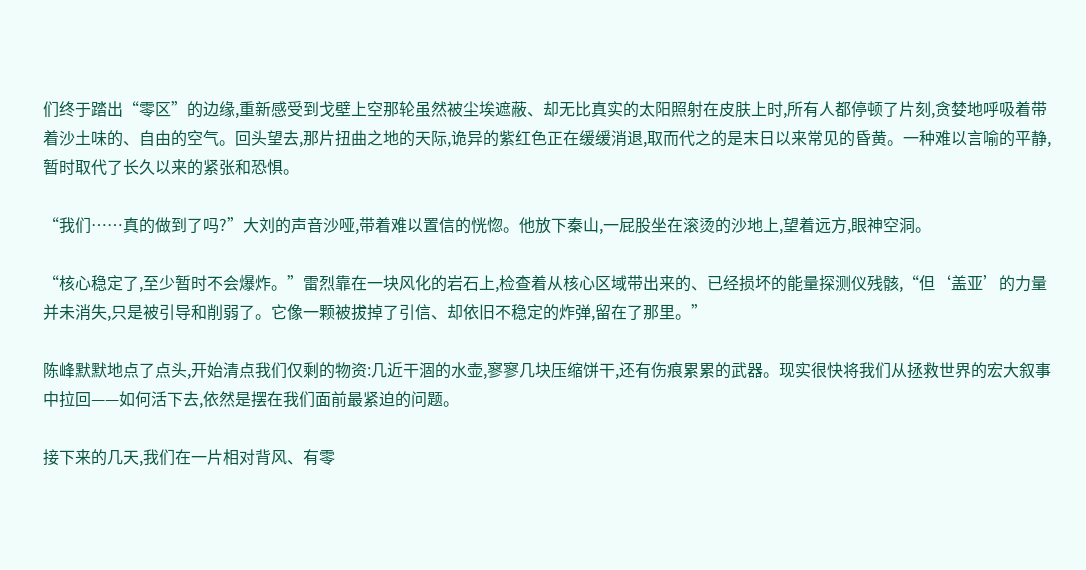们终于踏出“零区”的边缘,重新感受到戈壁上空那轮虽然被尘埃遮蔽、却无比真实的太阳照射在皮肤上时,所有人都停顿了片刻,贪婪地呼吸着带着沙土味的、自由的空气。回头望去,那片扭曲之地的天际,诡异的紫红色正在缓缓消退,取而代之的是末日以来常见的昏黄。一种难以言喻的平静,暂时取代了长久以来的紧张和恐惧。

“我们……真的做到了吗?”大刘的声音沙哑,带着难以置信的恍惚。他放下秦山,一屁股坐在滚烫的沙地上,望着远方,眼神空洞。

“核心稳定了,至少暂时不会爆炸。”雷烈靠在一块风化的岩石上,检查着从核心区域带出来的、已经损坏的能量探测仪残骸,“但‘盖亚’的力量并未消失,只是被引导和削弱了。它像一颗被拔掉了引信、却依旧不稳定的炸弹,留在了那里。”

陈峰默默地点了点头,开始清点我们仅剩的物资:几近干涸的水壶,寥寥几块压缩饼干,还有伤痕累累的武器。现实很快将我们从拯救世界的宏大叙事中拉回——如何活下去,依然是摆在我们面前最紧迫的问题。

接下来的几天,我们在一片相对背风、有零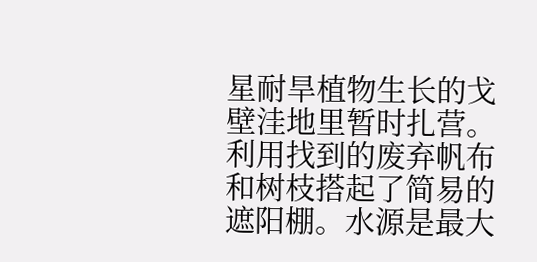星耐旱植物生长的戈壁洼地里暂时扎营。利用找到的废弃帆布和树枝搭起了简易的遮阳棚。水源是最大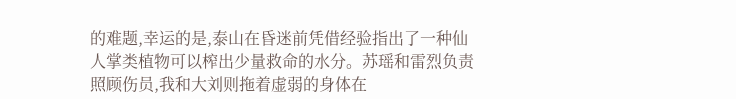的难题,幸运的是,泰山在昏迷前凭借经验指出了一种仙人掌类植物可以榨出少量救命的水分。苏瑶和雷烈负责照顾伤员,我和大刘则拖着虚弱的身体在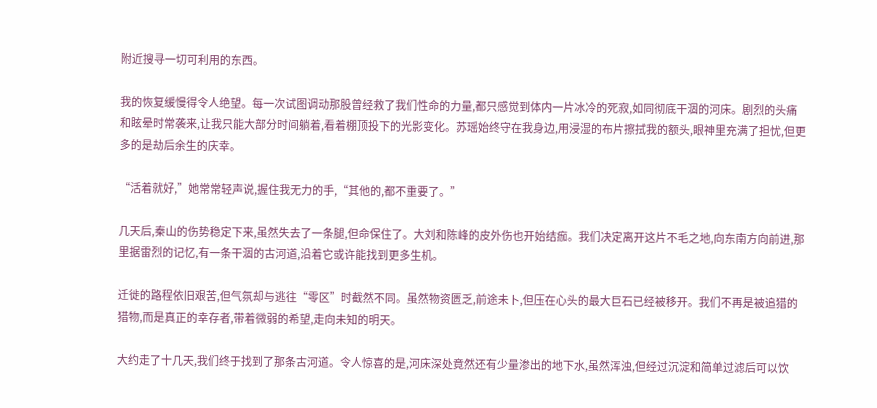附近搜寻一切可利用的东西。

我的恢复缓慢得令人绝望。每一次试图调动那股曾经救了我们性命的力量,都只感觉到体内一片冰冷的死寂,如同彻底干涸的河床。剧烈的头痛和眩晕时常袭来,让我只能大部分时间躺着,看着棚顶投下的光影变化。苏瑶始终守在我身边,用浸湿的布片擦拭我的额头,眼神里充满了担忧,但更多的是劫后余生的庆幸。

“活着就好,”她常常轻声说,握住我无力的手,“其他的,都不重要了。”

几天后,秦山的伤势稳定下来,虽然失去了一条腿,但命保住了。大刘和陈峰的皮外伤也开始结痂。我们决定离开这片不毛之地,向东南方向前进,那里据雷烈的记忆,有一条干涸的古河道,沿着它或许能找到更多生机。

迁徙的路程依旧艰苦,但气氛却与逃往“零区”时截然不同。虽然物资匮乏,前途未卜,但压在心头的最大巨石已经被移开。我们不再是被追猎的猎物,而是真正的幸存者,带着微弱的希望,走向未知的明天。

大约走了十几天,我们终于找到了那条古河道。令人惊喜的是,河床深处竟然还有少量渗出的地下水,虽然浑浊,但经过沉淀和简单过滤后可以饮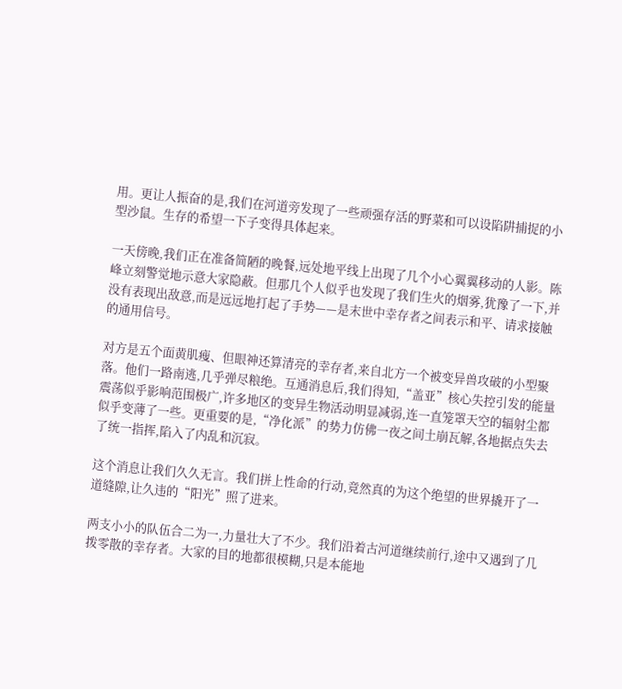用。更让人振奋的是,我们在河道旁发现了一些顽强存活的野菜和可以设陷阱捕捉的小型沙鼠。生存的希望一下子变得具体起来。

一天傍晚,我们正在准备简陋的晚餐,远处地平线上出现了几个小心翼翼移动的人影。陈峰立刻警觉地示意大家隐蔽。但那几个人似乎也发现了我们生火的烟雾,犹豫了一下,并没有表现出敌意,而是远远地打起了手势——是末世中幸存者之间表示和平、请求接触的通用信号。

对方是五个面黄肌瘦、但眼神还算清亮的幸存者,来自北方一个被变异兽攻破的小型聚落。他们一路南逃,几乎弹尽粮绝。互通消息后,我们得知,“盖亚”核心失控引发的能量震荡似乎影响范围极广,许多地区的变异生物活动明显减弱,连一直笼罩天空的辐射尘都似乎变薄了一些。更重要的是,“净化派”的势力仿佛一夜之间土崩瓦解,各地据点失去了统一指挥,陷入了内乱和沉寂。

这个消息让我们久久无言。我们拼上性命的行动,竟然真的为这个绝望的世界撬开了一道缝隙,让久违的“阳光”照了进来。

两支小小的队伍合二为一,力量壮大了不少。我们沿着古河道继续前行,途中又遇到了几拨零散的幸存者。大家的目的地都很模糊,只是本能地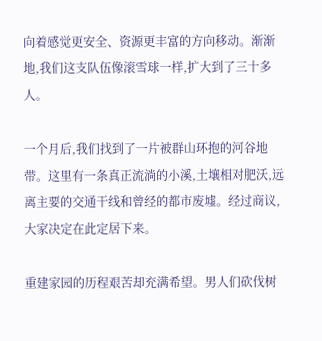向着感觉更安全、资源更丰富的方向移动。渐渐地,我们这支队伍像滚雪球一样,扩大到了三十多人。

一个月后,我们找到了一片被群山环抱的河谷地带。这里有一条真正流淌的小溪,土壤相对肥沃,远离主要的交通干线和曾经的都市废墟。经过商议,大家决定在此定居下来。

重建家园的历程艰苦却充满希望。男人们砍伐树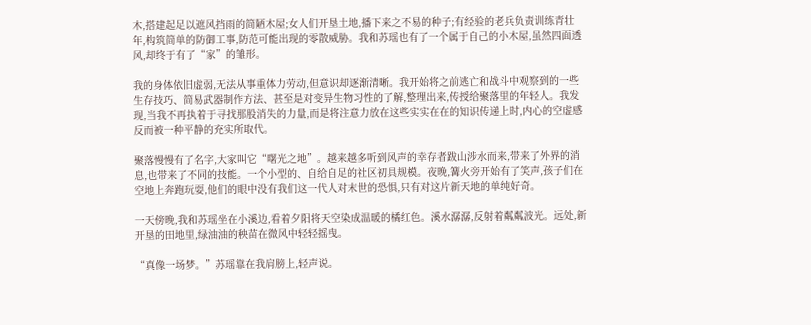木,搭建起足以遮风挡雨的简陋木屋;女人们开垦土地,播下来之不易的种子;有经验的老兵负责训练青壮年,构筑简单的防御工事,防范可能出现的零散威胁。我和苏瑶也有了一个属于自己的小木屋,虽然四面透风,却终于有了“家”的雏形。

我的身体依旧虚弱,无法从事重体力劳动,但意识却逐渐清晰。我开始将之前逃亡和战斗中观察到的一些生存技巧、简易武器制作方法、甚至是对变异生物习性的了解,整理出来,传授给聚落里的年轻人。我发现,当我不再执着于寻找那股消失的力量,而是将注意力放在这些实实在在的知识传递上时,内心的空虚感反而被一种平静的充实所取代。

聚落慢慢有了名字,大家叫它“曙光之地”。越来越多听到风声的幸存者跋山涉水而来,带来了外界的消息,也带来了不同的技能。一个小型的、自给自足的社区初具规模。夜晚,篝火旁开始有了笑声,孩子们在空地上奔跑玩耍,他们的眼中没有我们这一代人对末世的恐惧,只有对这片新天地的单纯好奇。

一天傍晚,我和苏瑶坐在小溪边,看着夕阳将天空染成温暖的橘红色。溪水潺潺,反射着粼粼波光。远处,新开垦的田地里,绿油油的秧苗在微风中轻轻摇曳。

“真像一场梦。”苏瑶靠在我肩膀上,轻声说。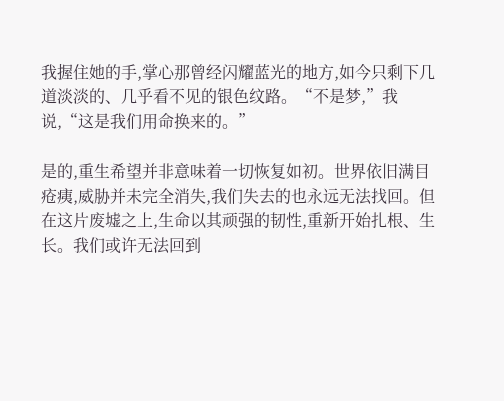我握住她的手,掌心那曾经闪耀蓝光的地方,如今只剩下几道淡淡的、几乎看不见的银色纹路。“不是梦,”我说,“这是我们用命换来的。”

是的,重生希望并非意味着一切恢复如初。世界依旧满目疮痍,威胁并未完全消失,我们失去的也永远无法找回。但在这片废墟之上,生命以其顽强的韧性,重新开始扎根、生长。我们或许无法回到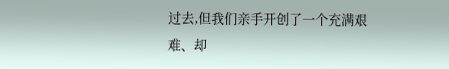过去,但我们亲手开创了一个充满艰难、却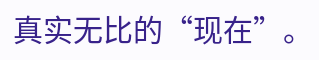真实无比的“现在”。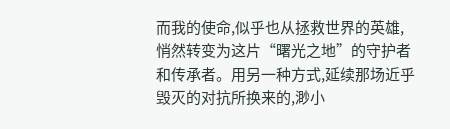而我的使命,似乎也从拯救世界的英雄,悄然转变为这片“曙光之地”的守护者和传承者。用另一种方式,延续那场近乎毁灭的对抗所换来的,渺小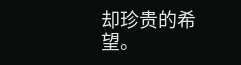却珍贵的希望。